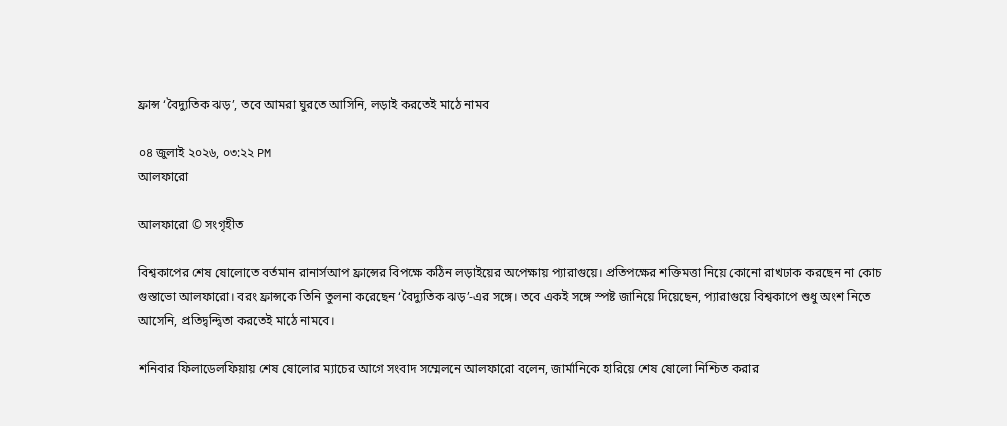ফ্রান্স ‘বৈদ্যুতিক ঝড়’, তবে আমরা ঘুরতে আসিনি, লড়াই করতেই মাঠে নামব

০৪ জুলাই ২০২৬, ০৩:২২ PM
আলফারো

আলফারো © সংগৃহীত

বিশ্বকাপের শেষ ষোলোতে বর্তমান রানার্সআপ ফ্রান্সের বিপক্ষে কঠিন লড়াইয়ের অপেক্ষায় প্যারাগুয়ে। প্রতিপক্ষের শক্তিমত্তা নিয়ে কোনো রাখঢাক করছেন না কোচ গুস্তাভো আলফারো। বরং ফ্রান্সকে তিনি তুলনা করেছেন ‘বৈদ্যুতিক ঝড়’-এর সঙ্গে। তবে একই সঙ্গে স্পষ্ট জানিয়ে দিয়েছেন, প্যারাগুয়ে বিশ্বকাপে শুধু অংশ নিতে আসেনি, প্রতিদ্বন্দ্বিতা করতেই মাঠে নামবে।

শনিবার ফিলাডেলফিয়ায় শেষ ষোলোর ম্যাচের আগে সংবাদ সম্মেলনে আলফারো বলেন, জার্মানিকে হারিয়ে শেষ ষোলো নিশ্চিত করার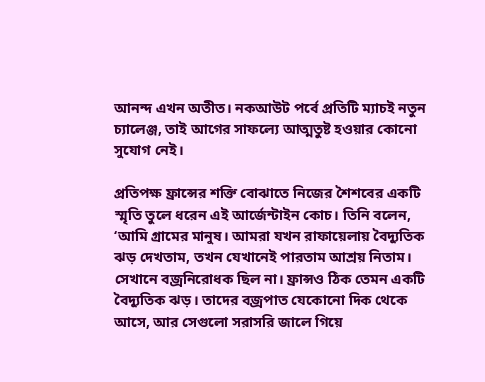আনন্দ এখন অতীত। নকআউট পর্বে প্রতিটি ম্যাচই নতুন চ্যালেঞ্জ, তাই আগের সাফল্যে আত্মতুষ্ট হওয়ার কোনো সুযোগ নেই।

প্রতিপক্ষ ফ্রান্সের শক্তি বোঝাতে নিজের শৈশবের একটি স্মৃতি তুলে ধরেন এই আর্জেন্টাইন কোচ। তিনি বলেন, ‘আমি গ্রামের মানুষ। আমরা যখন রাফায়েলায় বৈদ্যুতিক ঝড় দেখতাম, তখন যেখানেই পারতাম আশ্রয় নিতাম। সেখানে বজ্রনিরোধক ছিল না। ফ্রান্সও ঠিক তেমন একটি বৈদ্যুতিক ঝড়। তাদের বজ্রপাত যেকোনো দিক থেকে আসে, আর সেগুলো সরাসরি জালে গিয়ে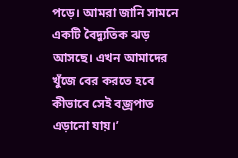পড়ে। আমরা জানি সামনে একটি বৈদ্যুতিক ঝড় আসছে। এখন আমাদের খুঁজে বের করতে হবে কীভাবে সেই বজ্রপাত এড়ানো যায়।’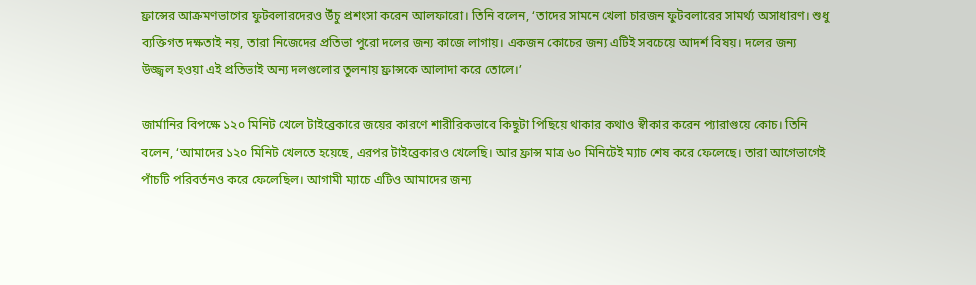ফ্রান্সের আক্রমণভাগের ফুটবলারদেরও উঁচু প্রশংসা করেন আলফারো। তিনি বলেন, ‘তাদের সামনে খেলা চারজন ফুটবলারের সামর্থ্য অসাধারণ। শুধু ব্যক্তিগত দক্ষতাই নয়, তারা নিজেদের প্রতিভা পুরো দলের জন্য কাজে লাগায়। একজন কোচের জন্য এটিই সবচেয়ে আদর্শ বিষয়। দলের জন্য উজ্জ্বল হওয়া এই প্রতিভাই অন্য দলগুলোর তুলনায় ফ্রান্সকে আলাদা করে তোলে।’

জার্মানির বিপক্ষে ১২০ মিনিট খেলে টাইব্রেকারে জয়ের কারণে শারীরিকভাবে কিছুটা পিছিয়ে থাকার কথাও স্বীকার করেন প্যারাগুয়ে কোচ। তিনি বলেন, ‘আমাদের ১২০ মিনিট খেলতে হয়েছে, এরপর টাইব্রেকারও খেলেছি। আর ফ্রান্স মাত্র ৬০ মিনিটেই ম্যাচ শেষ করে ফেলেছে। তারা আগেভাগেই পাঁচটি পরিবর্তনও করে ফেলেছিল। আগামী ম্যাচে এটিও আমাদের জন্য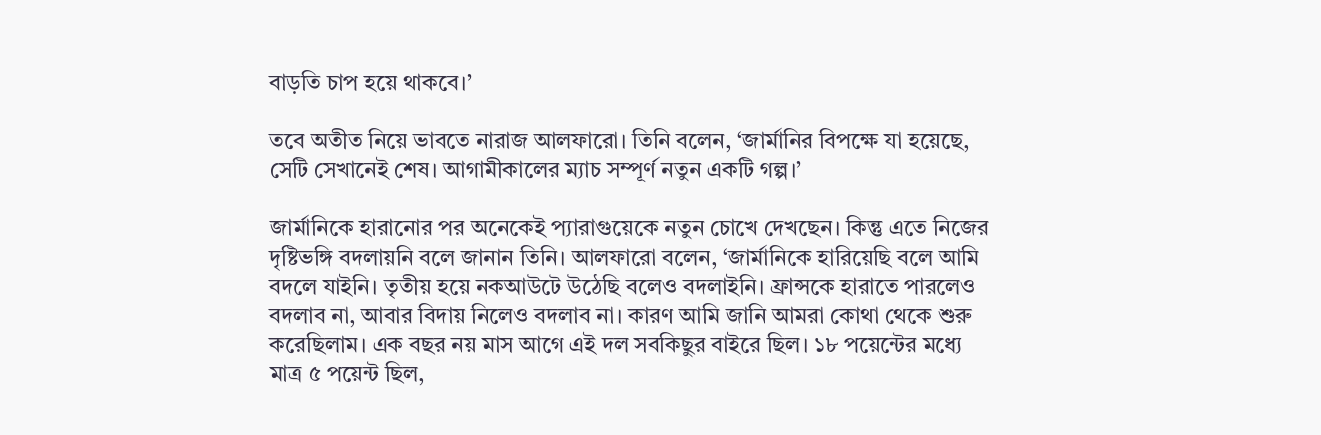বাড়তি চাপ হয়ে থাকবে।’

তবে অতীত নিয়ে ভাবতে নারাজ আলফারো। তিনি বলেন, ‘জার্মানির বিপক্ষে যা হয়েছে, সেটি সেখানেই শেষ। আগামীকালের ম্যাচ সম্পূর্ণ নতুন একটি গল্প।’

জার্মানিকে হারানোর পর অনেকেই প্যারাগুয়েকে নতুন চোখে দেখছেন। কিন্তু এতে নিজের দৃষ্টিভঙ্গি বদলায়নি বলে জানান তিনি। আলফারো বলেন, ‘জার্মানিকে হারিয়েছি বলে আমি বদলে যাইনি। তৃতীয় হয়ে নকআউটে উঠেছি বলেও বদলাইনি। ফ্রান্সকে হারাতে পারলেও বদলাব না, আবার বিদায় নিলেও বদলাব না। কারণ আমি জানি আমরা কোথা থেকে শুরু করেছিলাম। এক বছর নয় মাস আগে এই দল সবকিছুর বাইরে ছিল। ১৮ পয়েন্টের মধ্যে মাত্র ৫ পয়েন্ট ছিল,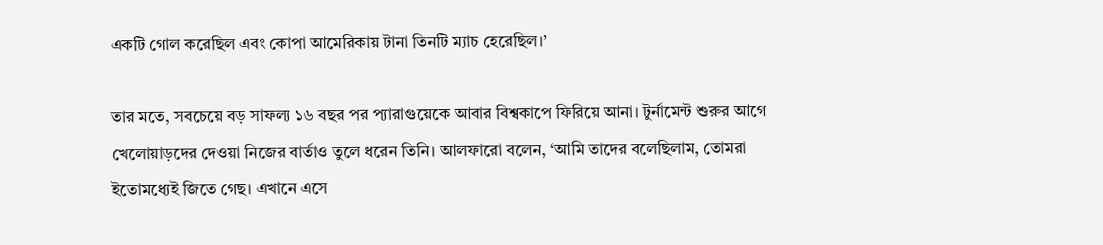একটি গোল করেছিল এবং কোপা আমেরিকায় টানা তিনটি ম্যাচ হেরেছিল।’

তার মতে, সবচেয়ে বড় সাফল্য ১৬ বছর পর প্যারাগুয়েকে আবার বিশ্বকাপে ফিরিয়ে আনা। টুর্নামেন্ট শুরুর আগে খেলোয়াড়দের দেওয়া নিজের বার্তাও তুলে ধরেন তিনি। আলফারো বলেন, ‘আমি তাদের বলেছিলাম, তোমরা ইতোমধ্যেই জিতে গেছ। এখানে এসে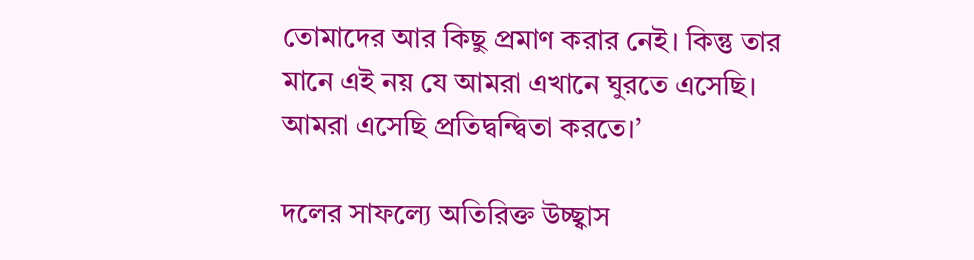তোমাদের আর কিছু প্রমাণ করার নেই। কিন্তু তার মানে এই নয় যে আমরা এখানে ঘুরতে এসেছি। আমরা এসেছি প্রতিদ্বন্দ্বিতা করতে।’

দলের সাফল্যে অতিরিক্ত উচ্ছ্বাস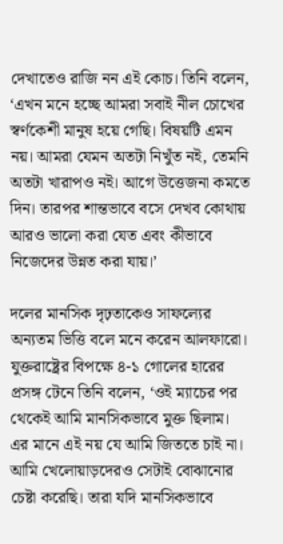দেখাতেও রাজি নন এই কোচ। তিনি বলেন, ‘এখন মনে হচ্ছে আমরা সবাই নীল চোখের স্বর্ণকেশী মানুষ হয়ে গেছি। বিষয়টি এমন নয়। আমরা যেমন অতটা নিখুঁত নই, তেমনি অতটা খারাপও নই। আগে উত্তেজনা কমতে দিন। তারপর শান্তভাবে বসে দেখব কোথায় আরও ভালো করা যেত এবং কীভাবে নিজেদের উন্নত করা যায়।’

দলের মানসিক দৃঢ়তাকেও সাফল্যের অন্যতম ভিত্তি বলে মনে করেন আলফারো। যুক্তরাষ্ট্রের বিপক্ষে ৪-১ গোলের হারের প্রসঙ্গ টেনে তিনি বলেন, ‘ওই ম্যাচের পর থেকেই আমি মানসিকভাবে মুক্ত ছিলাম। এর মানে এই নয় যে আমি জিততে চাই না। আমি খেলোয়াড়দেরও সেটাই বোঝানোর চেষ্টা করেছি। তারা যদি মানসিকভাবে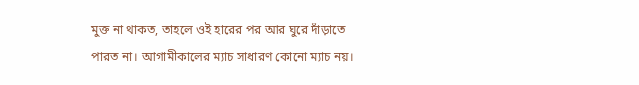মুক্ত না থাকত, তাহলে ওই হারের পর আর ঘুরে দাঁড়াতে পারত না। আগামীকালের ম্যাচ সাধারণ কোনো ম্যাচ নয়।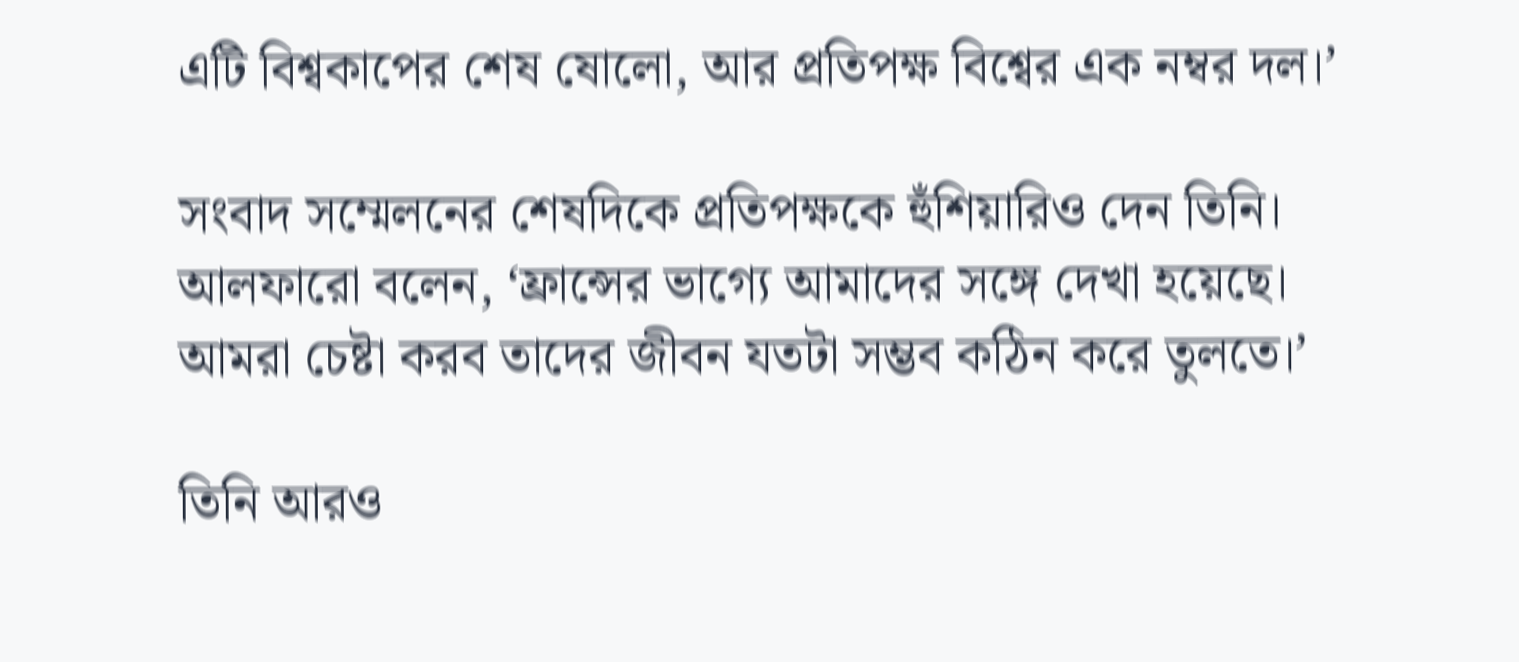এটি বিশ্বকাপের শেষ ষোলো, আর প্রতিপক্ষ বিশ্বের এক নম্বর দল।’

সংবাদ সম্মেলনের শেষদিকে প্রতিপক্ষকে হুঁশিয়ারিও দেন তিনি। আলফারো বলেন, ‘ফ্রান্সের ভাগ্যে আমাদের সঙ্গে দেখা হয়েছে। আমরা চেষ্টা করব তাদের জীবন যতটা সম্ভব কঠিন করে তুলতে।’

তিনি আরও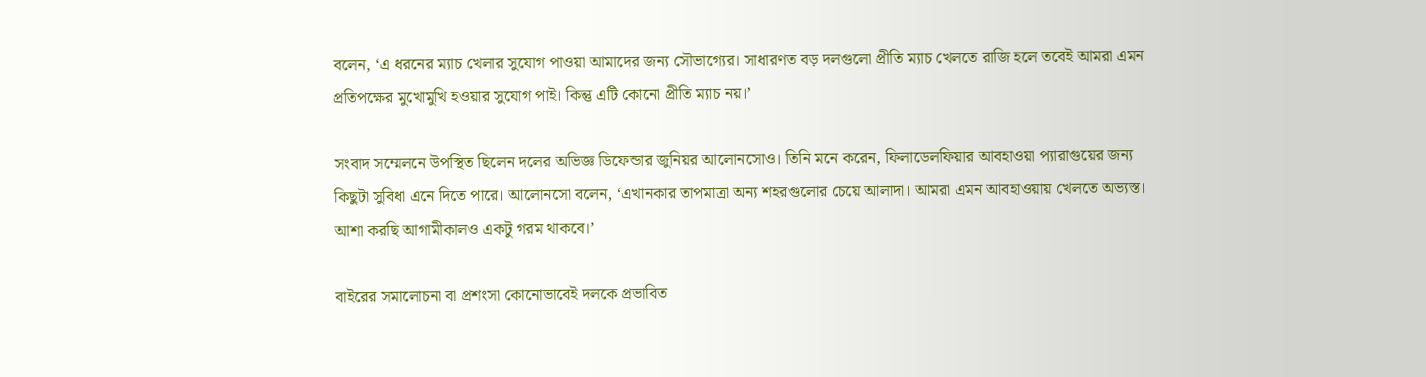বলেন, ‘এ ধরনের ম্যাচ খেলার সুযোগ পাওয়া আমাদের জন্য সৌভাগ্যের। সাধারণত বড় দলগুলো প্রীতি ম্যাচ খেলতে রাজি হলে তবেই আমরা এমন প্রতিপক্ষের মুখোমুখি হওয়ার সুযোগ পাই। কিন্তু এটি কোনো প্রীতি ম্যাচ নয়।’

সংবাদ সম্মেলনে উপস্থিত ছিলেন দলের অভিজ্ঞ ডিফেন্ডার জুনিয়র আলোনসোও। তিনি মনে করেন, ফিলাডেলফিয়ার আবহাওয়া প্যারাগুয়ের জন্য কিছুটা সুবিধা এনে দিতে পারে। আলোনসো বলেন, ‘এখানকার তাপমাত্রা অন্য শহরগুলোর চেয়ে আলাদা। আমরা এমন আবহাওয়ায় খেলতে অভ্যস্ত। আশা করছি আগামীকালও একটু গরম থাকবে।’

বাইরের সমালোচনা বা প্রশংসা কোনোভাবেই দলকে প্রভাবিত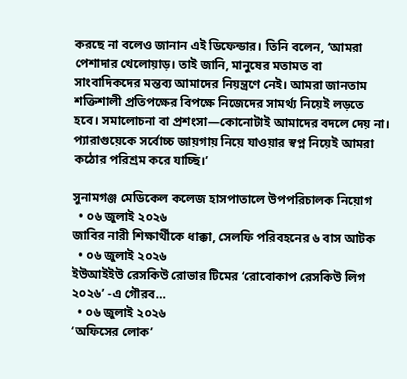করছে না বলেও জানান এই ডিফেন্ডার। তিনি বলেন, ‘আমরা পেশাদার খেলোয়াড়। তাই জানি, মানুষের মতামত বা সাংবাদিকদের মন্তব্য আমাদের নিয়ন্ত্রণে নেই। আমরা জানতাম শক্তিশালী প্রতিপক্ষের বিপক্ষে নিজেদের সামর্থ্য নিয়েই লড়তে হবে। সমালোচনা বা প্রশংসা—কোনোটাই আমাদের বদলে দেয় না। প্যারাগুয়েকে সর্বোচ্চ জায়গায় নিয়ে যাওয়ার স্বপ্ন নিয়েই আমরা কঠোর পরিশ্রম করে যাচ্ছি।’

সুনামগঞ্জ মেডিকেল কলেজ হাসপাতালে উপপরিচালক নিয়োগ
  • ০৬ জুলাই ২০২৬
জাবির নারী শিক্ষার্থীকে ধাক্কা, সেলফি পরিবহনের ৬ বাস আটক
  • ০৬ জুলাই ২০২৬
ইউআইইউ রেসকিউ রোভার টিমের ‘রোবোকাপ রেসকিউ লিগ ২০২৬’ -এ গৌরব…
  • ০৬ জুলাই ২০২৬
‘অফিসের লোক’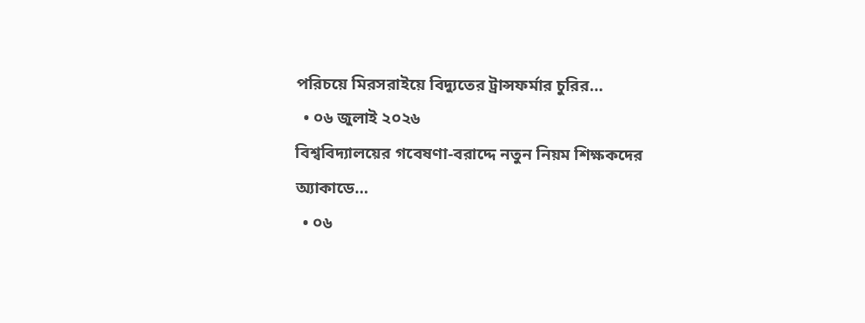পরিচয়ে মিরসরাইয়ে বিদ্যুতের ট্রান্সফর্মার চুরির…
  • ০৬ জুলাই ২০২৬
বিশ্ববিদ্যালয়ের গবেষণা-বরাদ্দে নতুন নিয়ম শিক্ষকদের অ্যাকাডে…
  • ০৬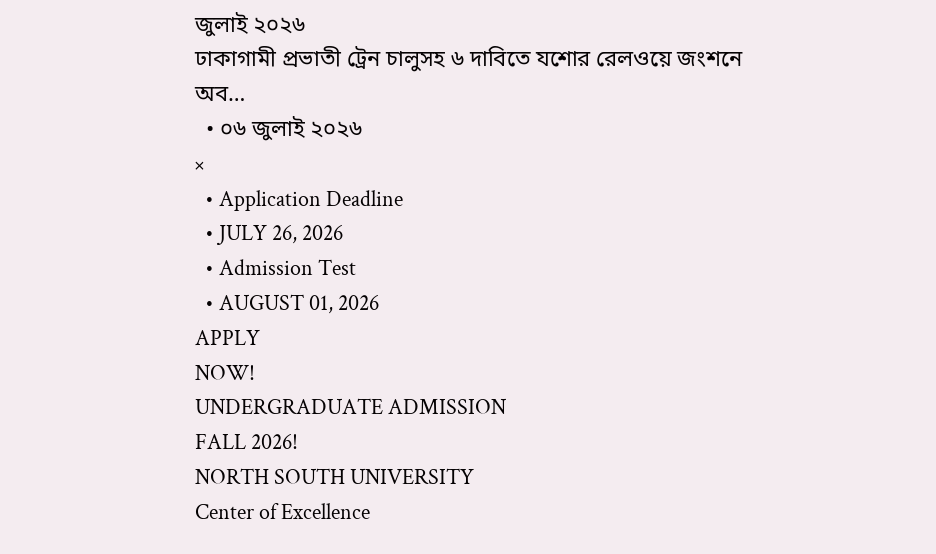জুলাই ২০২৬
ঢাকাগামী প্রভাতী ট্রেন চালুসহ ৬ দাবিতে যশোর রেলওয়ে জংশনে অব…
  • ০৬ জুলাই ২০২৬
×
  • Application Deadline
  • JULY 26, 2026
  • Admission Test
  • AUGUST 01, 2026
APPLY
NOW!
UNDERGRADUATE ADMISSION
FALL 2026!
NORTH SOUTH UNIVERSITY
Center of Excellence